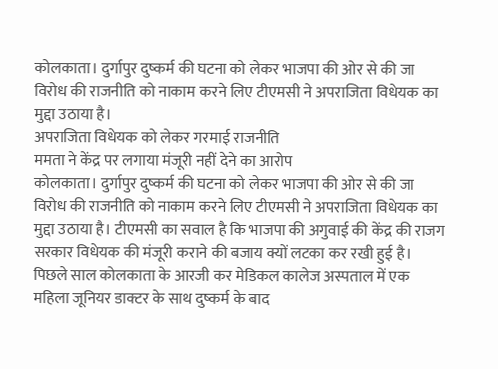कोलकाता। दुर्गापुर दुष्कर्म की घटना को लेकर भाजपा की ओर से की जा विरोध की राजनीति को नाकाम करने लिए टीएमसी ने अपराजिता विधेयक का मुद्दा उठाया है।
अपराजिता विधेयक को लेकर गरमाई राजनीति
ममता ने केंद्र पर लगाया मंजूरी नहीं देने का आरोप
कोलकाता। दुर्गापुर दुष्कर्म की घटना को लेकर भाजपा की ओर से की जा विरोध की राजनीति को नाकाम करने लिए टीएमसी ने अपराजिता विधेयक का मुद्दा उठाया है। टीएमसी का सवाल है कि भाजपा की अगुवाई की केंद्र की राजग सरकार विधेयक की मंजूरी कराने की बजाय क्यों लटका कर रखी हुई है। पिछले साल कोलकाता के आरजी कर मेडिकल कालेज अस्पताल में एक महिला जूनियर डाक्टर के साथ दुष्कर्म के बाद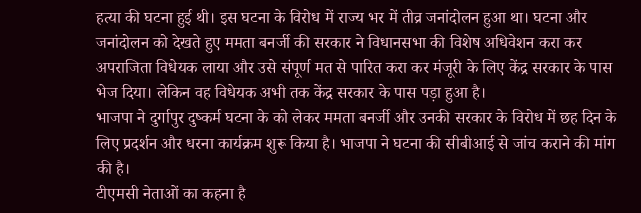हत्या की घटना हुई थी। इस घटना के विरोध में राज्य भर में तीव्र जनांदोलन हुआ था। घटना और जनांदोलन को देखते हुए ममता बनर्जी की सरकार ने विधानसभा की विशेष अधिवेशन करा कर अपराजिता विधेयक लाया और उसे संपूर्ण मत से पारित करा कर मंजूरी के लिए केंद्र सरकार के पास भेज दिया। लेकिन वह विधेयक अभी तक केंद्र सरकार के पास पड़ा हुआ है।
भाजपा ने दुर्गापुर दुष्कर्म घटना के को लेकर ममता बनर्जी और उनकी सरकार के विरोध में छह दिन के लिए प्रदर्शन और धरना कार्यक्रम शुरू किया है। भाजपा ने घटना की सीबीआई से जांच कराने की मांग की है।
टीएमसी नेताओं का कहना है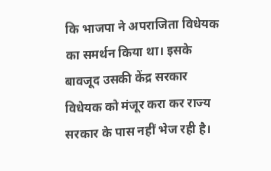कि भाजपा ने अपराजिता विधेयक का समर्थन किया था। इसके बावजूद उसकी केंद्र सरकार विधेयक को मंजूर करा कर राज्य सरकार के पास नहीं भेज रही है।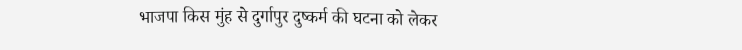भाजपा किस मुंह से दुर्गापुर दुष्कर्म की घटना को लेकर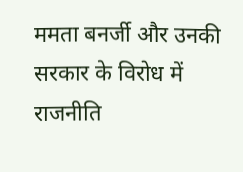ममता बनर्जी और उनकी सरकार के विरोध में राजनीति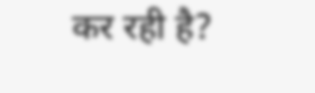कर रही है?